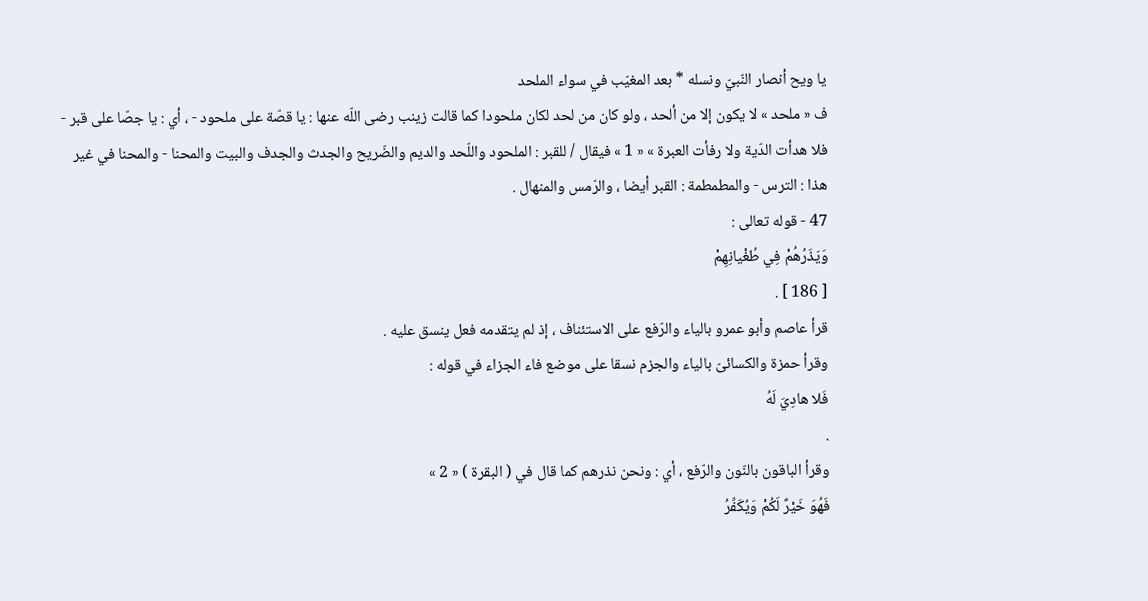يا ويح أنصار النّبيّ ونسله * بعد المغيّب في سواء الملحد
ف « ملحد » لا يكون إلا من ألحد ، ولو كان من لحد لكان ملحودا كما قالت زينب رضى اللّه عنها : يا قصّة على ملحود - ، أي : يا جصّا على قبر - فلا هدأت الدّية ولا رفأت العبرة » « 1 » فيقال / للقبر : الملحود واللّحد والديم والضّريح والجدث والجدف والبيت والمحنا - والمحنا في غير هذا : الترس - والمطمطمة : القبر أيضا ، والرّمس والمنهال .
47 - قوله تعالى :
وَيَذَرُهُمْ فِي طُغْيانِهِمْ
[ 186 ] .
قرأ عاصم وأبو عمرو بالياء والرّفع على الاستئناف ، إذ لم يتقدمه فعل ينسق عليه .
وقرأ حمزة والكسائىّ بالياء والجزم نسقا على موضع فاء الجزاء في قوله :
فَلا هادِيَ لَهُ
.
وقرأ الباقون بالنّون والرّفع ، أي : ونحن نذرهم كما قال في ( البقرة ) « 2 »
فَهُوَ خَيْرٌ لَكُمْ وَيُكَفِّرُ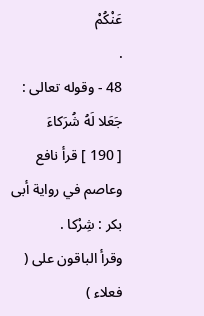عَنْكُمْ
.
48 - وقوله تعالى :
جَعَلا لَهُ شُرَكاءَ
[ 190 ] قرأ نافع وعاصم في رواية أبى بكر : شِرْكا .
وقرأ الباقون على ( فعلاء )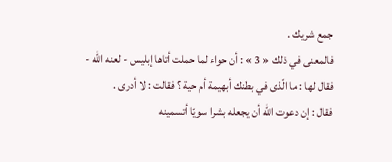جمع شريك .
فالمعنى في ذلك « 3 » : أن حواء لما حملت أتاها إبليس - لعنه اللّه - فقال لها : ما الّذى في بطنك أبهيمة أم حية ؟ فقالت : لا أدرى .
فقال : إن دعوت اللّه أن يجعله بشرا سويّا أتسمينه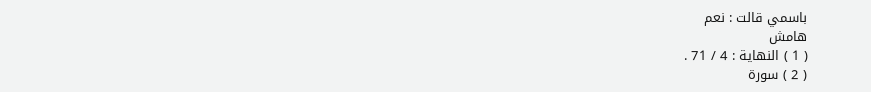باسمي قالت : نعم
هامش
( 1 ) النهاية : 4 / 71 .
( 2 ) سورة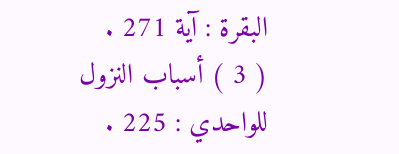البقرة : آية 271 .
( 3 ) أسباب النزول للواحدي : 225 .